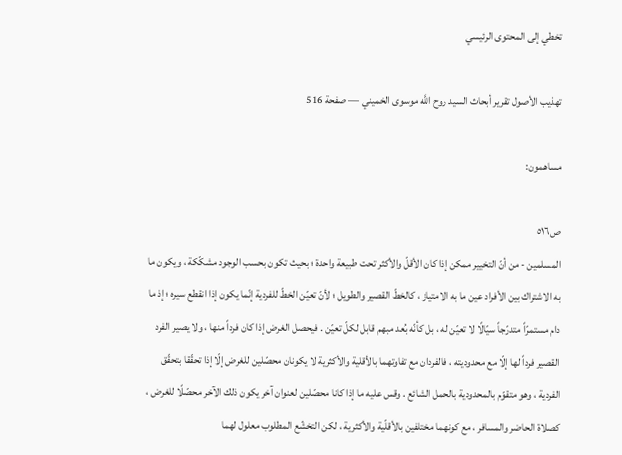تخطي إلى المحتوى الرئيسي

تهذيب الأصول تقرير أبحاث السيد روح اللَّه موسوى الخميني — صفحة 516

مساهمون:

ص٥١٦
المسلمين - من أنّ التخيير ممكن إذا كان الأقلّ والأكثر تحت طبيعة واحدة ؛ بحيث تكون بحسب الوجود مشكّكة ، ويكون ما به الاشتراك بين الأفراد عين ما به الامتياز ، كالخطّ القصير والطويل ؛ لأنّ تعيّن الخطّ للفردية إنّما يكون إذا انقطع سيره ؛ إذ ما دام مستمرّاً متدرّجاً سيّالًا لا تعيّن له ، بل كأنّه بُعد مبهم قابل لكلّ تعيّن . فيحصل الغرض إذا كان فرداً منها ، ولا يصير الفرد القصير فرداً لها إلّا مع محدوديته ، فالفردان مع تفاوتهما بالأقلية والأكثرية لا يكونان محصّلين للغرض إلّا إذا تحقّقا بتحقّق الفردية ، وهو متقوّم بالمحدودية بالحمل الشائع . وقس عليه ما إذا كانا محصّلين لعنوان آخر يكون ذلك الآخر محصّلًا للغرض ، كصلاة الحاضر والمسافر ، مع كونهما مختلفين بالأقلّية والأكثرية ، لكن التخشّع المطلوب معلول لهما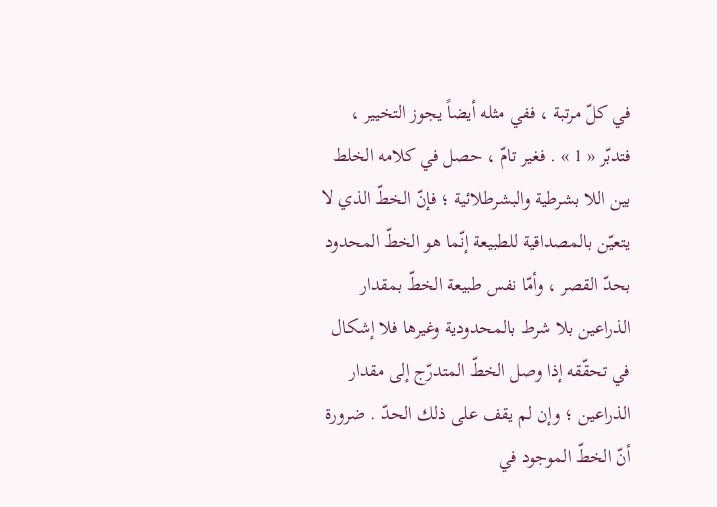في كلّ مرتبة ، ففي مثله أيضاً يجوز التخيير ، فتدبّر « 1 » . فغير تامّ ، حصل في كلامه الخلط بين اللا بشرطية والبشرطلائية ؛ فإنّ الخطّ الذي لا يتعيّن بالمصداقية للطبيعة إنّما هو الخطّ المحدود بحدّ القصر ، وأمّا نفس طبيعة الخطّ بمقدار الذراعين بلا شرط بالمحدودية وغيرها فلا إشكال في تحقّقه إذا وصل الخطّ المتدرّج إلى مقدار الذراعين ؛ وإن لم يقف على ذلك الحدّ . ضرورة أنّ الخطّ الموجود في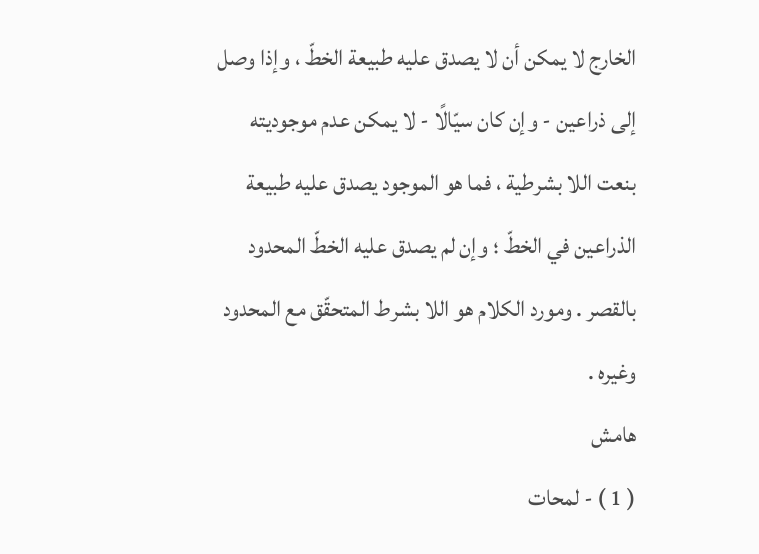الخارج لا يمكن أن لا يصدق عليه طبيعة الخطّ ، وإذا وصل إلى ذراعين - وإن كان سيّالًا - لا يمكن عدم موجوديته بنعت اللا بشرطية ، فما هو الموجود يصدق عليه طبيعة الذراعين في الخطّ ؛ وإن لم يصدق عليه الخطّ المحدود بالقصر . ومورد الكلام هو اللا بشرط المتحقّق مع المحدود وغيره .
هامش
( 1 ) - لمحات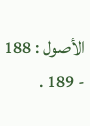الأصول : 188 - 189 .